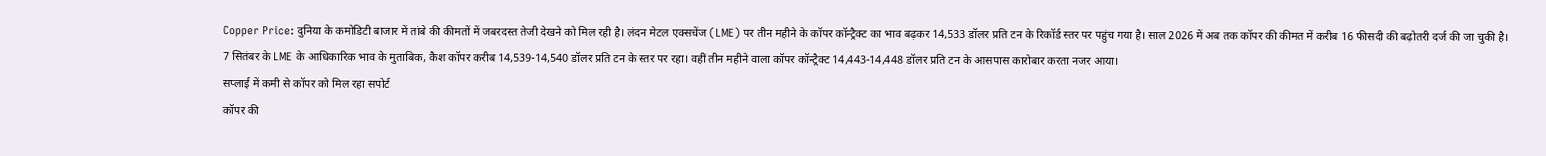Copper Price: दुनिया के कमोडिटी बाजार में तांबे की कीमतों में जबरदस्त तेजी देखने को मिल रही है। लंदन मेटल एक्सचेंज (LME) पर तीन महीने के कॉपर कॉन्ट्रैक्ट का भाव बढ़कर 14,533 डॉलर प्रति टन के रिकॉर्ड स्तर पर पहुंच गया है। साल 2026 में अब तक कॉपर की कीमत में करीब 16 फीसदी की बढ़ोतरी दर्ज की जा चुकी है।
7 सितंबर के LME के आधिकारिक भाव के मुताबिक, कैश कॉपर करीब 14,539-14,540 डॉलर प्रति टन के स्तर पर रहा। वहीं तीन महीने वाला कॉपर कॉन्ट्रैक्ट 14,443-14,448 डॉलर प्रति टन के आसपास कारोबार करता नजर आया।
सप्लाई में कमी से कॉपर को मिल रहा सपोर्ट
कॉपर की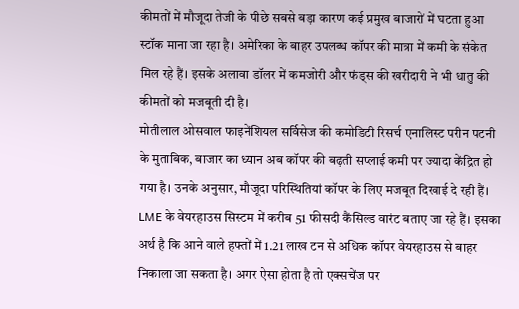कीमतों में मौजूदा तेजी के पीछे सबसे बड़ा कारण कई प्रमुख बाजारों में घटता हुआ स्टॉक माना जा रहा है। अमेरिका के बाहर उपलब्ध कॉपर की मात्रा में कमी के संकेत मिल रहे हैं। इसके अलावा डॉलर में कमजोरी और फंड्स की खरीदारी ने भी धातु की कीमतों को मजबूती दी है।
मोतीलाल ओसवाल फाइनेंशियल सर्विसेज की कमोडिटी रिसर्च एनालिस्ट परीन पटनी के मुताबिक, बाजार का ध्यान अब कॉपर की बढ़ती सप्लाई कमी पर ज्यादा केंद्रित हो गया है। उनके अनुसार, मौजूदा परिस्थितियां कॉपर के लिए मजबूत दिखाई दे रही हैं।
LME के वेयरहाउस सिस्टम में करीब 51 फीसदी कैंसिल्ड वारंट बताए जा रहे हैं। इसका अर्थ है कि आने वाले हफ्तों में 1.21 लाख टन से अधिक कॉपर वेयरहाउस से बाहर निकाला जा सकता है। अगर ऐसा होता है तो एक्सचेंज पर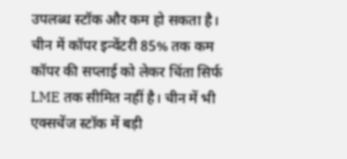उपलब्ध स्टॉक और कम हो सकता है।
चीन में कॉपर इन्वेंटरी 85% तक कम
कॉपर की सप्लाई को लेकर चिंता सिर्फ LME तक सीमित नहीं है। चीन में भी एक्सचेंज स्टॉक में बड़ी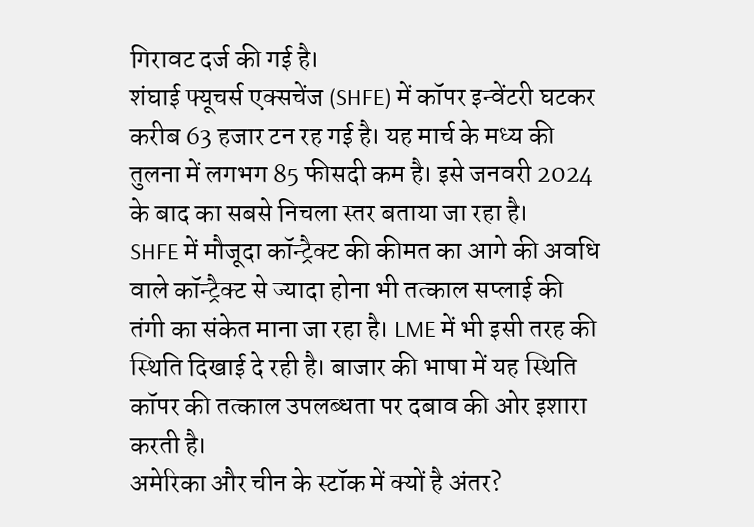गिरावट दर्ज की गई है।
शंघाई फ्यूचर्स एक्सचेंज (SHFE) में कॉपर इन्वेंटरी घटकर करीब 63 हजार टन रह गई है। यह मार्च के मध्य की तुलना में लगभग 85 फीसदी कम है। इसे जनवरी 2024 के बाद का सबसे निचला स्तर बताया जा रहा है।
SHFE में मौजूदा कॉन्ट्रैक्ट की कीमत का आगे की अवधि वाले कॉन्ट्रैक्ट से ज्यादा होना भी तत्काल सप्लाई की तंगी का संकेत माना जा रहा है। LME में भी इसी तरह की स्थिति दिखाई दे रही है। बाजार की भाषा में यह स्थिति कॉपर की तत्काल उपलब्धता पर दबाव की ओर इशारा करती है।
अमेरिका और चीन के स्टॉक में क्यों है अंतर?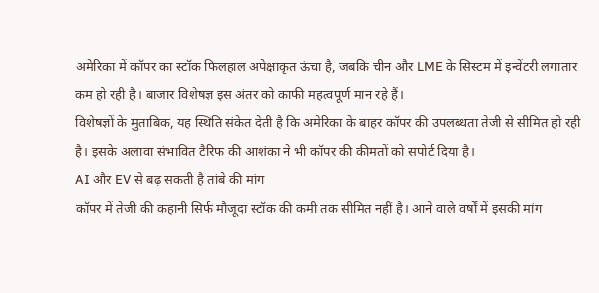अमेरिका में कॉपर का स्टॉक फिलहाल अपेक्षाकृत ऊंचा है, जबकि चीन और LME के सिस्टम में इन्वेंटरी लगातार कम हो रही है। बाजार विशेषज्ञ इस अंतर को काफी महत्वपूर्ण मान रहे हैं।
विशेषज्ञों के मुताबिक, यह स्थिति संकेत देती है कि अमेरिका के बाहर कॉपर की उपलब्धता तेजी से सीमित हो रही है। इसके अलावा संभावित टैरिफ की आशंका ने भी कॉपर की कीमतों को सपोर्ट दिया है।
AI और EV से बढ़ सकती है तांबे की मांग
कॉपर में तेजी की कहानी सिर्फ मौजूदा स्टॉक की कमी तक सीमित नहीं है। आने वाले वर्षों में इसकी मांग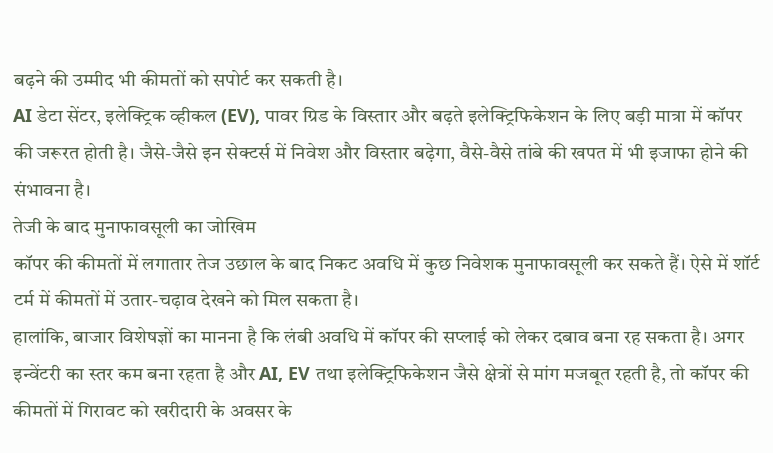बढ़ने की उम्मीद भी कीमतों को सपोर्ट कर सकती है।
AI डेटा सेंटर, इलेक्ट्रिक व्हीकल (EV), पावर ग्रिड के विस्तार और बढ़ते इलेक्ट्रिफिकेशन के लिए बड़ी मात्रा में कॉपर की जरूरत होती है। जैसे-जैसे इन सेक्टर्स में निवेश और विस्तार बढ़ेगा, वैसे-वैसे तांबे की खपत में भी इजाफा होने की संभावना है।
तेजी के बाद मुनाफावसूली का जोखिम
कॉपर की कीमतों में लगातार तेज उछाल के बाद निकट अवधि में कुछ निवेशक मुनाफावसूली कर सकते हैं। ऐसे में शॉर्ट टर्म में कीमतों में उतार-चढ़ाव देखने को मिल सकता है।
हालांकि, बाजार विशेषज्ञों का मानना है कि लंबी अवधि में कॉपर की सप्लाई को लेकर दबाव बना रह सकता है। अगर इन्वेंटरी का स्तर कम बना रहता है और AI, EV तथा इलेक्ट्रिफिकेशन जैसे क्षेत्रों से मांग मजबूत रहती है, तो कॉपर की कीमतों में गिरावट को खरीदारी के अवसर के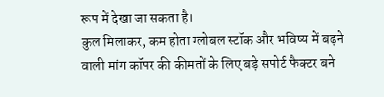रूप में देखा जा सकता है।
कुल मिलाकर, कम होता ग्लोबल स्टॉक और भविष्य में बढ़ने वाली मांग कॉपर की कीमतों के लिए बड़े सपोर्ट फैक्टर बने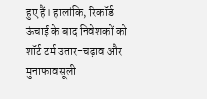हुए हैं। हालांकि, रिकॉर्ड ऊंचाई के बाद निवेशकों को शॉर्ट टर्म उतार-चढ़ाव और मुनाफावसूली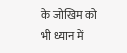के जोखिम को भी ध्यान में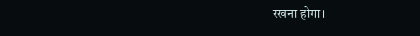रखना होगा।